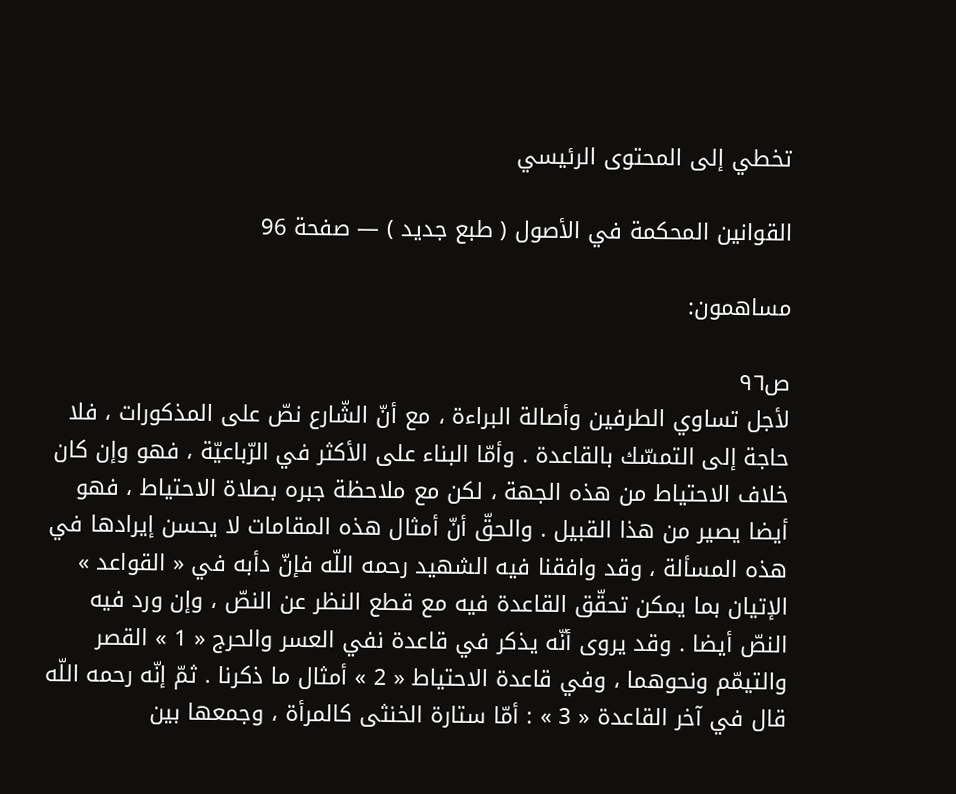تخطي إلى المحتوى الرئيسي

القوانين المحكمة في الأصول ( طبع جديد ) — صفحة 96

مساهمون:

ص٩٦
لأجل تساوي الطرفين وأصالة البراءة ، مع أنّ الشّارع نصّ على المذكورات ، فلا حاجة إلى التمسّك بالقاعدة . وأمّا البناء على الأكثر في الرّباعيّة ، فهو وإن كان خلاف الاحتياط من هذه الجهة ، لكن مع ملاحظة جبره بصلاة الاحتياط ، فهو أيضا يصير من هذا القبيل . والحقّ أنّ أمثال هذه المقامات لا يحسن إيرادها في هذه المسألة ، وقد وافقنا فيه الشهيد رحمه اللّه فإنّ دأبه في « القواعد » الإتيان بما يمكن تحقّق القاعدة فيه مع قطع النظر عن النصّ ، وإن ورد فيه النصّ أيضا . وقد يروى أنّه يذكر في قاعدة نفي العسر والحرج « 1 » القصر والتيمّم ونحوهما ، وفي قاعدة الاحتياط « 2 » أمثال ما ذكرنا . ثمّ إنّه رحمه اللّه قال في آخر القاعدة « 3 » : أمّا ستارة الخنثى كالمرأة ، وجمعها بين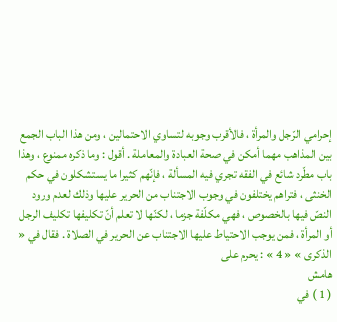إحرامي الرّجل والمرأة ، فالأقرب وجوبه لتساوي الاحتمالين ، ومن هذا الباب الجمع بين المذاهب مهما أمكن في صحة العبادة والمعاملة . أقول : وما ذكره ممنوع ، وهذا باب مطّرد شائع في الفقه تجري فيه المسألة ، فإنّهم كثيرا ما يستشكلون في حكم الخنثى ، فتراهم يختلفون في وجوب الاجتناب من الحرير عليها وذلك لعدم ورود النصّ فيها بالخصوص ، فهي مكلّفة جزما ، لكنّها لا تعلم أنّ تكليفها تكليف الرجل أو المرأة ، فمن يوجب الاحتياط عليها الاجتناب عن الحرير في الصلاة . فقال في « الذكرى » « 4 » : يحرم على
هامش
( 1 ) في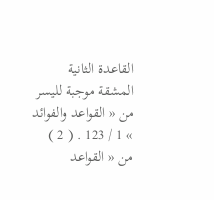القاعدة الثانية المشقة موجبة لليسر من « القواعد والفوائد » 1 / 123 . ( 2 ) من « القواعد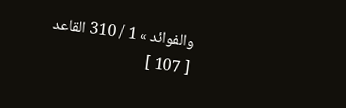والفوائد » 1 / 310 القاعد [ 107 ]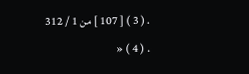. ( 3 ) [ 107 ] من 1 / 312 . ( 4 ) «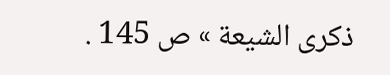ذكرى الشيعة » ص 145 .